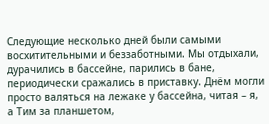Следующие несколько дней были самыми восхитительными и беззаботными. Мы отдыхали, дурачились в бассейне, парились в бане, периодически сражались в приставку. Днём могли просто валяться на лежаке у бассейна, читая – я, а Тим за планшетом,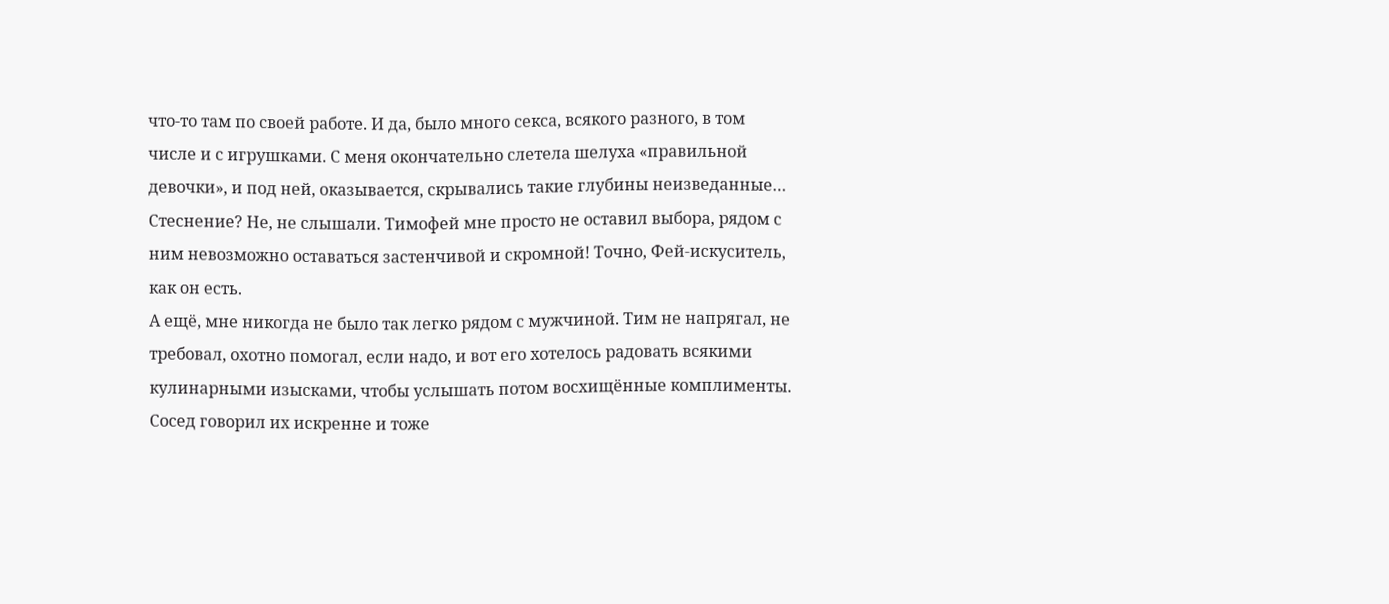что-то там по своей работе. И да, было много секса, всякого разного, в том числе и с игрушками. С меня окончательно слетела шелуха «правильной девочки», и под ней, оказывается, скрывались такие глубины неизведанные… Стеснение? Не, не слышали. Тимофей мне просто не оставил выбора, рядом с ним невозможно оставаться застенчивой и скромной! Точно, Фей-искуситель, как он есть.
А ещё, мне никогда не было так легко рядом с мужчиной. Тим не напрягал, не требовал, охотно помогал, если надо, и вот его хотелось радовать всякими кулинарными изысками, чтобы услышать потом восхищённые комплименты. Сосед говорил их искренне и тоже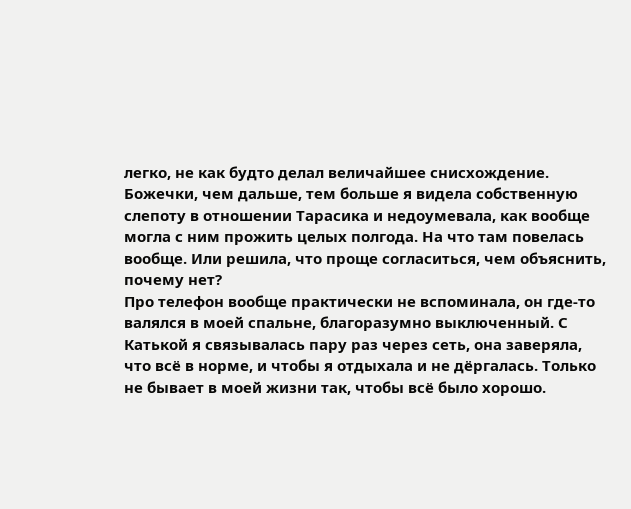легко, не как будто делал величайшее снисхождение. Божечки, чем дальше, тем больше я видела собственную слепоту в отношении Тарасика и недоумевала, как вообще могла с ним прожить целых полгода. На что там повелась вообще. Или решила, что проще согласиться, чем объяснить, почему нет?
Про телефон вообще практически не вспоминала, он где-то валялся в моей спальне, благоразумно выключенный. С Катькой я связывалась пару раз через сеть, она заверяла, что всё в норме, и чтобы я отдыхала и не дёргалась. Только не бывает в моей жизни так, чтобы всё было хорошо.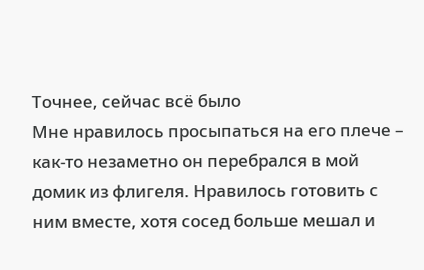Точнее, сейчас всё было
Мне нравилось просыпаться на его плече – как-то незаметно он перебрался в мой домик из флигеля. Нравилось готовить с ним вместе, хотя сосед больше мешал и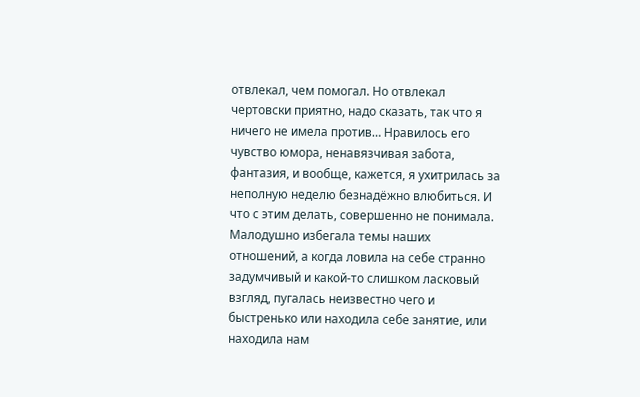отвлекал, чем помогал. Но отвлекал чертовски приятно, надо сказать, так что я ничего не имела против… Нравилось его чувство юмора, ненавязчивая забота, фантазия, и вообще, кажется, я ухитрилась за неполную неделю безнадёжно влюбиться. И что с этим делать, совершенно не понимала. Малодушно избегала темы наших отношений, а когда ловила на себе странно задумчивый и какой-то слишком ласковый взгляд, пугалась неизвестно чего и быстренько или находила себе занятие, или находила нам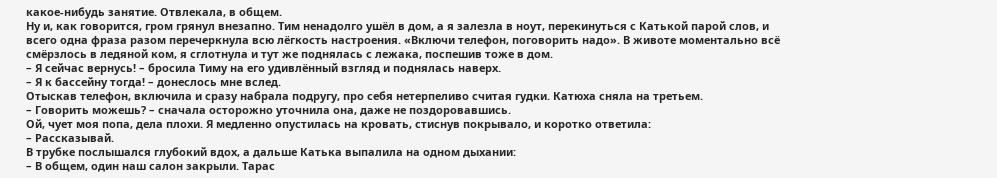какое-нибудь занятие. Отвлекала, в общем.
Ну и, как говорится, гром грянул внезапно. Тим ненадолго ушёл в дом, а я залезла в ноут, перекинуться с Катькой парой слов, и всего одна фраза разом перечеркнула всю лёгкость настроения. «Включи телефон, поговорить надо». В животе моментально всё смёрзлось в ледяной ком, я сглотнула и тут же поднялась с лежака, поспешив тоже в дом.
– Я сейчас вернусь! – бросила Тиму на его удивлённый взгляд и поднялась наверх.
– Я к бассейну тогда! – донеслось мне вслед.
Отыскав телефон, включила и сразу набрала подругу, про себя нетерпеливо считая гудки. Катюха сняла на третьем.
– Говорить можешь? – сначала осторожно уточнила она, даже не поздоровавшись.
Ой, чует моя попа, дела плохи. Я медленно опустилась на кровать, стиснув покрывало, и коротко ответила:
– Рассказывай.
В трубке послышался глубокий вдох, а дальше Катька выпалила на одном дыхании:
– В общем, один наш салон закрыли. Тарас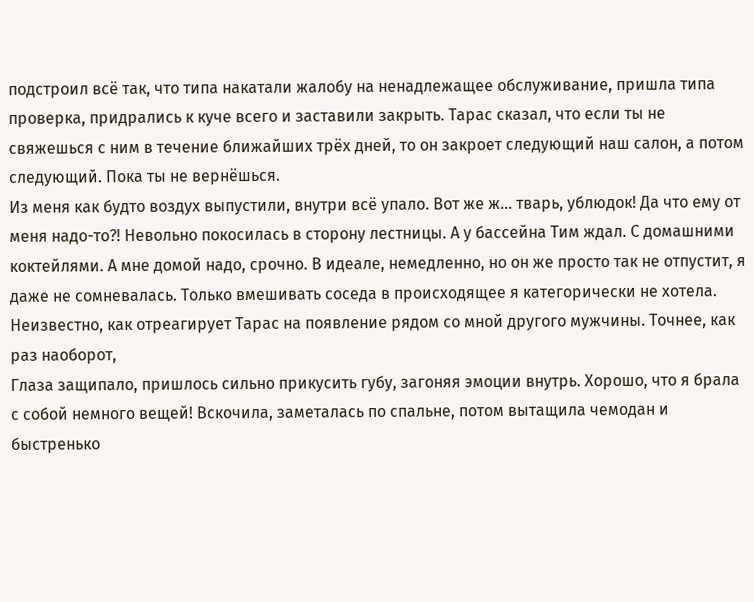подстроил всё так, что типа накатали жалобу на ненадлежащее обслуживание, пришла типа проверка, придрались к куче всего и заставили закрыть. Тарас сказал, что если ты не свяжешься с ним в течение ближайших трёх дней, то он закроет следующий наш салон, а потом следующий. Пока ты не вернёшься.
Из меня как будто воздух выпустили, внутри всё упало. Вот же ж… тварь, ублюдок! Да что ему от меня надо-то?! Невольно покосилась в сторону лестницы. А у бассейна Тим ждал. С домашними коктейлями. А мне домой надо, срочно. В идеале, немедленно, но он же просто так не отпустит, я даже не сомневалась. Только вмешивать соседа в происходящее я категорически не хотела. Неизвестно, как отреагирует Тарас на появление рядом со мной другого мужчины. Точнее, как раз наоборот,
Глаза защипало, пришлось сильно прикусить губу, загоняя эмоции внутрь. Хорошо, что я брала с собой немного вещей! Вскочила, заметалась по спальне, потом вытащила чемодан и быстренько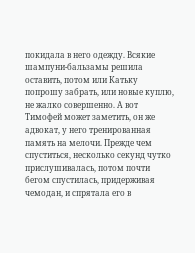покидала в него одежду. Всякие шампуни-бальзамы решила оставить, потом или Катьку попрошу забрать, или новые куплю, не жалко совершенно. А вот Тимофей может заметить, он же адвокат, у него тренированная память на мелочи. Прежде чем спуститься, несколько секунд чутко прислушивалась, потом почти бегом спустилась, придерживая чемодан, и спрятала его в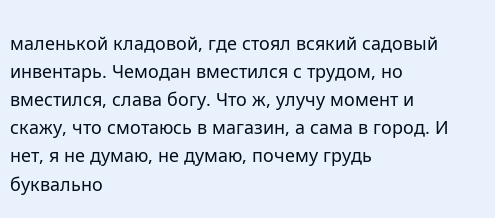маленькой кладовой, где стоял всякий садовый инвентарь. Чемодан вместился с трудом, но вместился, слава богу. Что ж, улучу момент и скажу, что смотаюсь в магазин, а сама в город. И нет, я не думаю, не думаю, почему грудь буквально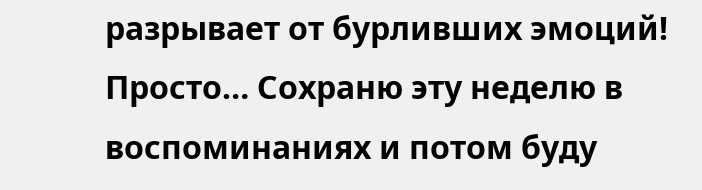разрывает от бурливших эмоций! Просто… Сохраню эту неделю в воспоминаниях и потом буду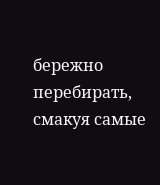бережно перебирать, смакуя самые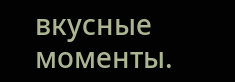вкусные моменты.